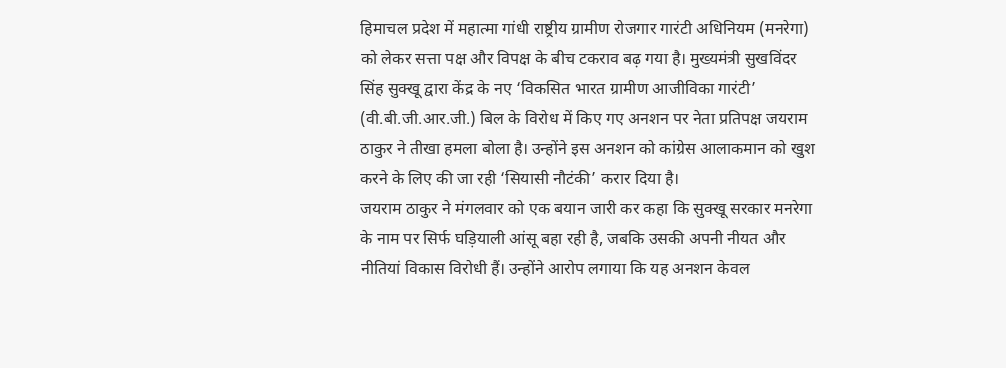हिमाचल प्रदेश में महात्मा गांधी राष्ट्रीय ग्रामीण रोजगार गारंटी अधिनियम (मनरेगा) को लेकर सत्ता पक्ष और विपक्ष के बीच टकराव बढ़ गया है। मुख्यमंत्री सुखविंदर सिंह सुक्खू द्वारा केंद्र के नए ‘विकसित भारत ग्रामीण आजीविका गारंटी’ (वी.बी.जी.आर.जी.) बिल के विरोध में किए गए अनशन पर नेता प्रतिपक्ष जयराम ठाकुर ने तीखा हमला बोला है। उन्होंने इस अनशन को कांग्रेस आलाकमान को खुश करने के लिए की जा रही ‘सियासी नौटंकी’ करार दिया है।
जयराम ठाकुर ने मंगलवार को एक बयान जारी कर कहा कि सुक्खू सरकार मनरेगा के नाम पर सिर्फ घड़ियाली आंसू बहा रही है, जबकि उसकी अपनी नीयत और नीतियां विकास विरोधी हैं। उन्होंने आरोप लगाया कि यह अनशन केवल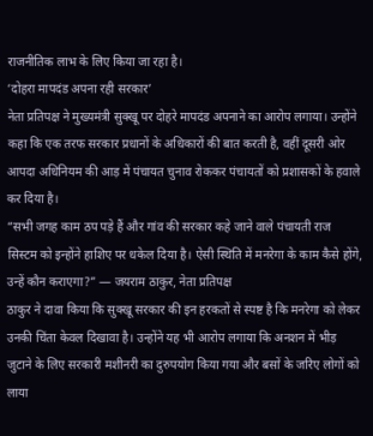राजनीतिक लाभ के लिए किया जा रहा है।
‘दोहरा मापदंड अपना रही सरकार’
नेता प्रतिपक्ष ने मुख्यमंत्री सुक्खू पर दोहरे मापदंड अपनाने का आरोप लगाया। उन्होंने कहा कि एक तरफ सरकार प्रधानों के अधिकारों की बात करती है, वहीं दूसरी ओर आपदा अधिनियम की आड़ में पंचायत चुनाव रोककर पंचायतों को प्रशासकों के हवाले कर दिया है।
“सभी जगह काम ठप पड़े हैं और गांव की सरकार कहे जाने वाले पंचायती राज सिस्टम को इन्होंने हाशिए पर धकेल दिया है। ऐसी स्थिति में मनरेगा के काम कैसे होंगे, उन्हें कौन कराएगा?” — जयराम ठाकुर, नेता प्रतिपक्ष
ठाकुर ने दावा किया कि सुक्खू सरकार की इन हरकतों से स्पष्ट है कि मनरेगा को लेकर उनकी चिंता केवल दिखावा है। उन्होंने यह भी आरोप लगाया कि अनशन में भीड़ जुटाने के लिए सरकारी मशीनरी का दुरुपयोग किया गया और बसों के जरिए लोगों को लाया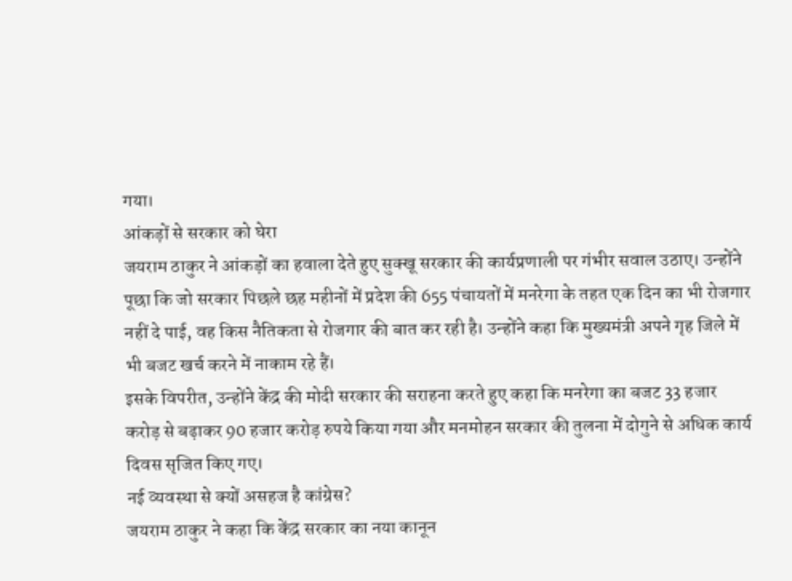गया।
आंकड़ों से सरकार को घेरा
जयराम ठाकुर ने आंकड़ों का हवाला देते हुए सुक्खू सरकार की कार्यप्रणाली पर गंभीर सवाल उठाए। उन्होंने पूछा कि जो सरकार पिछले छह महीनों में प्रदेश की 655 पंचायतों में मनरेगा के तहत एक दिन का भी रोजगार नहीं दे पाई, वह किस नैतिकता से रोजगार की बात कर रही है। उन्होंने कहा कि मुख्यमंत्री अपने गृह जिले में भी बजट खर्च करने में नाकाम रहे हैं।
इसके विपरीत, उन्होंने केंद्र की मोदी सरकार की सराहना करते हुए कहा कि मनरेगा का बजट 33 हजार करोड़ से बढ़ाकर 90 हजार करोड़ रुपये किया गया और मनमोहन सरकार की तुलना में दोगुने से अधिक कार्य दिवस सृजित किए गए।
नई व्यवस्था से क्यों असहज है कांग्रेस?
जयराम ठाकुर ने कहा कि केंद्र सरकार का नया कानून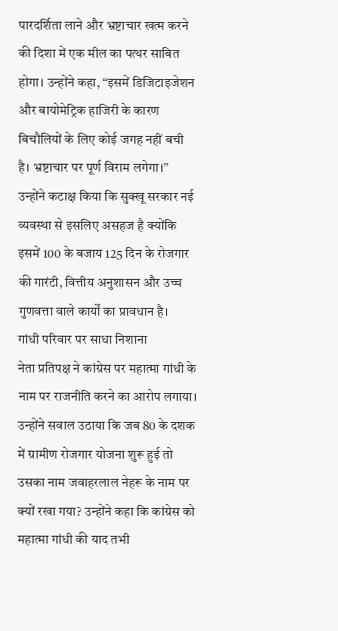पारदर्शिता लाने और भ्रष्टाचार खत्म करने की दिशा में एक मील का पत्थर साबित होगा। उन्होंने कहा, “इसमें डिजिटाइजेशन और बायोमेट्रिक हाजिरी के कारण बिचौलियों के लिए कोई जगह नहीं बची है। भ्रष्टाचार पर पूर्ण विराम लगेगा।”
उन्होंने कटाक्ष किया कि सुक्खू सरकार नई व्यवस्था से इसलिए असहज है क्योंकि इसमें 100 के बजाय 125 दिन के रोजगार की गारंटी, वित्तीय अनुशासन और उच्च गुणवत्ता वाले कार्यों का प्रावधान है।
गांधी परिवार पर साधा निशाना
नेता प्रतिपक्ष ने कांग्रेस पर महात्मा गांधी के नाम पर राजनीति करने का आरोप लगाया। उन्होंने सवाल उठाया कि जब 80 के दशक में ग्रामीण रोजगार योजना शुरू हुई तो उसका नाम जवाहरलाल नेहरू के नाम पर क्यों रखा गया? उन्होंने कहा कि कांग्रेस को महात्मा गांधी की याद तभी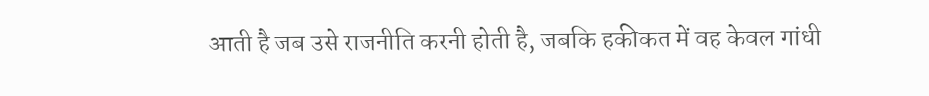आती है जब उसे राजनीति करनी होती है, जबकि हकीकत में वह केवल गांधी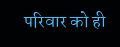परिवार को ही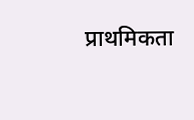प्राथमिकता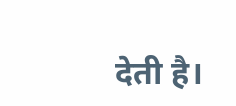देती है।